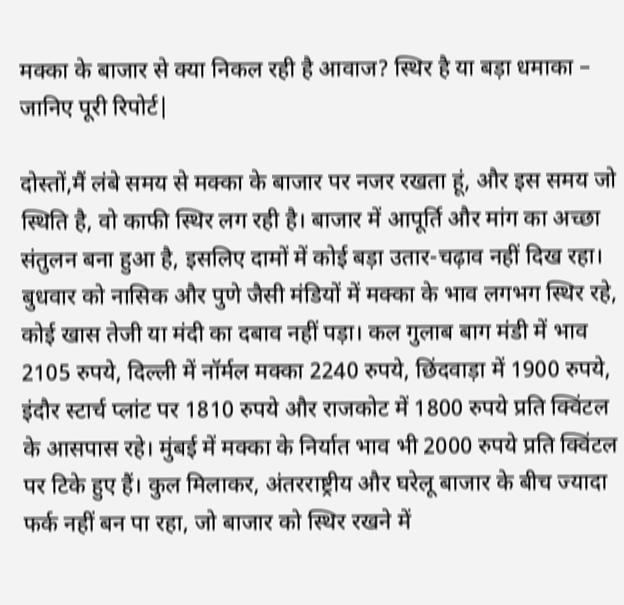मक्का के बाजार से क्या निकल रही है आवाज? स्थिर है या बड़ा धमाका – जानिए पूरी रिपोर्ट|

दोस्तों,मैं लंबे समय से मक्का के बाजार पर नजर रखता हूं, और इस समय जो स्थिति है, वो काफी स्थिर लग रही है। बाजार में आपूर्ति और मांग का अच्छा संतुलन बना हुआ है, इसलिए दामों में कोई बड़ा उतार-चढ़ाव नहीं दिख रहा। बुधवार को नासिक और पुणे जैसी मंडियों में मक्का के भाव लगभग स्थिर रहे, कोई खास तेजी या मंदी का दबाव नहीं पड़ा। कल गुलाब बाग मंडी में भाव 2105 रुपये, दिल्ली में नॉर्मल मक्का 2240 रुपये, छिंदवाड़ा में 1900 रुपये, इंदौर स्टार्च प्लांट पर 1810 रुपये और राजकोट में 1800 रुपये प्रति क्विंटल के आसपास रहे। मुंबई में मक्का के निर्यात भाव भी 2000 रुपये प्रति क्विंटल पर टिके हुए हैं। कुल मिलाकर, अंतरराष्ट्रीय और घरेलू बाजार के बीच ज्यादा फर्क नहीं बन पा रहा, जो बाजार को स्थिर रखने में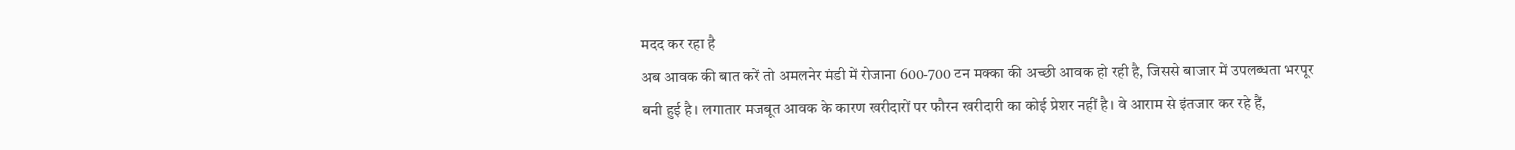मदद कर रहा है
अब आवक की बात करें तो अमलनेर मंडी में रोजाना 600-700 टन मक्का की अच्छी आवक हो रही है, जिससे बाजार में उपलब्धता भरपूर बनी हुई है। लगातार मजबूत आवक के कारण खरीदारों पर फौरन खरीदारी का कोई प्रेशर नहीं है। वे आराम से इंतजार कर रहे हैं,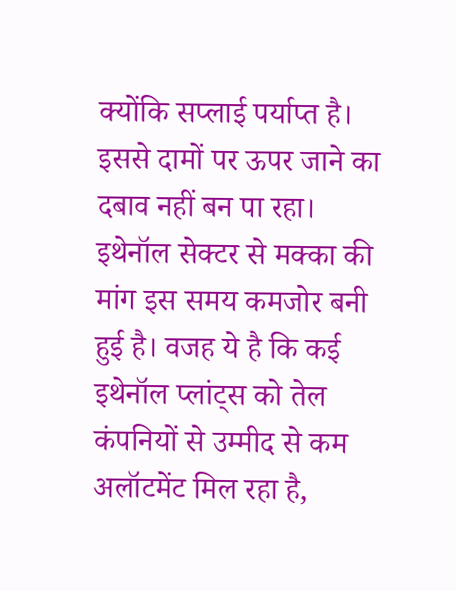क्योंकि सप्लाई पर्याप्त है। इससे दामों पर ऊपर जाने का दबाव नहीं बन पा रहा।
इथेनॉल सेक्टर से मक्का की मांग इस समय कमजोर बनी हुई है। वजह ये है कि कई इथेनॉल प्लांट्स को तेल कंपनियों से उम्मीद से कम अलॉटमेंट मिल रहा है,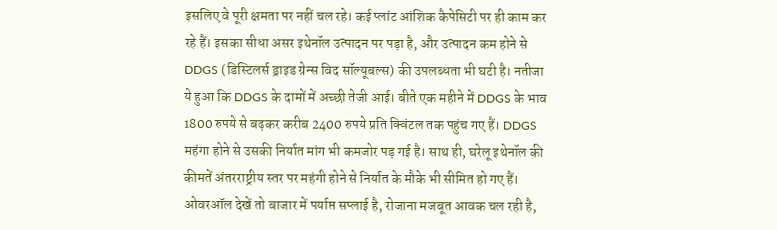इसलिए वे पूरी क्षमता पर नहीं चल रहे। कई प्लांट आंशिक कैपेसिटी पर ही काम कर रहे हैं। इसका सीधा असर इथेनॉल उत्पादन पर पड़ा है, और उत्पादन कम होने से DDGS (डिस्टिलर्स ड्राइड ग्रेन्स विद सॉल्यूबल्स) की उपलब्धता भी घटी है। नतीजा ये हुआ कि DDGS के दामों में अच्छी तेजी आई। बीते एक महीने में DDGS के भाव 1800 रुपये से बढ़कर करीब 2400 रुपये प्रति क्विंटल तक पहुंच गए हैं। DDGS महंगा होने से उसकी निर्यात मांग भी कमजोर पड़ गई है। साथ ही, घरेलू इथेनॉल की कीमतें अंतरराष्ट्रीय स्तर पर महंगी होने से निर्यात के मौके भी सीमित हो गए हैं।
ओवरऑल देखें तो बाजार में पर्याप्त सप्लाई है, रोजाना मजबूत आवक चल रही है,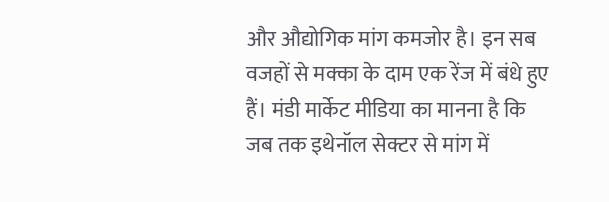और औद्योगिक मांग कमजोर है। इन सब वजहों से मक्का के दाम एक रेंज में बंधे हुए हैं। मंडी मार्केट मीडिया का मानना है कि जब तक इथेनॉल सेक्टर से मांग में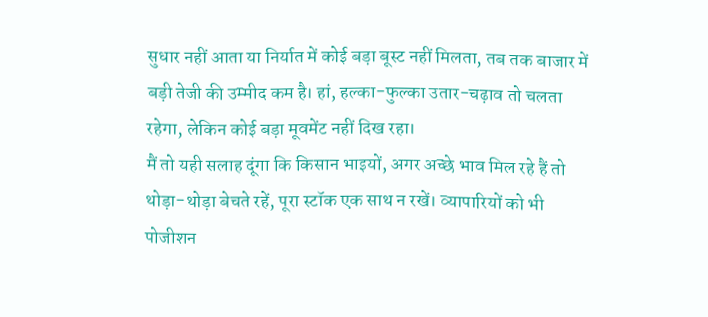सुधार नहीं आता या निर्यात में कोई बड़ा बूस्ट नहीं मिलता, तब तक बाजार में बड़ी तेजी की उम्मीद कम है। हां, हल्का-फुल्का उतार-चढ़ाव तो चलता रहेगा, लेकिन कोई बड़ा मूवमेंट नहीं दिख रहा।
मैं तो यही सलाह दूंगा कि किसान भाइयों, अगर अच्छे भाव मिल रहे हैं तो थोड़ा-थोड़ा बेचते रहें, पूरा स्टॉक एक साथ न रखें। व्यापारियों को भी पोजीशन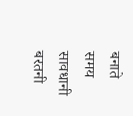बनाते समय सावधानी बरतनी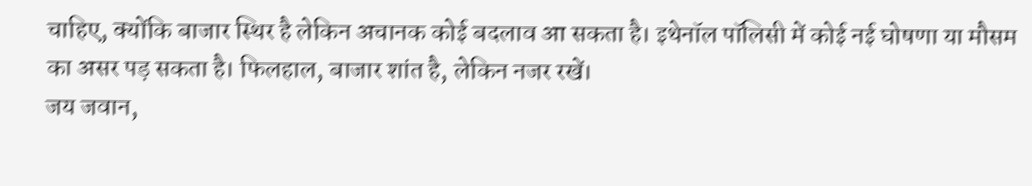चाहिए, क्योंकि बाजार स्थिर है लेकिन अचानक कोई बदलाव आ सकता है। इथेनॉल पॉलिसी में कोई नई घोषणा या मौसम का असर पड़ सकता है। फिलहाल, बाजार शांत है, लेकिन नजर रखें।
जय जवान,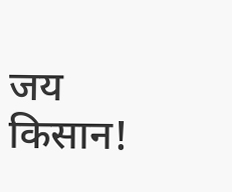जय किसान!